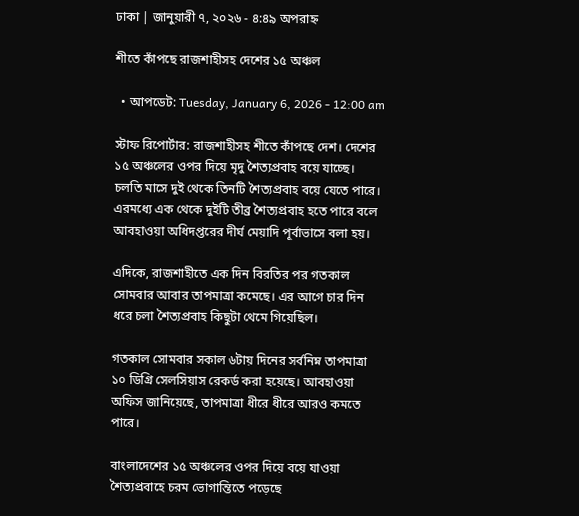ঢাকা | জানুয়ারী ৭, ২০২৬ - ৪:৪৯ অপরাহ্ন

শীতে কাঁপছে রাজশাহীসহ দেশের ১৫ অঞ্চল

  • আপডেট: Tuesday, January 6, 2026 - 12:00 am

স্টাফ রিপোর্টার: রাজশাহীসহ শীতে কাঁপছে দেশ। দেশের ১৫ অঞ্চলের ওপর দিয়ে মৃদু শৈত্যপ্রবাহ বয়ে যাচ্ছে। চলতি মাসে দুই থেকে তিনটি শৈত্যপ্রবাহ বয়ে যেতে পারে। এরমধ্যে এক থেকে দুইটি তীব্র শৈত্যপ্রবাহ হতে পারে বলে আবহাওয়া অধিদপ্তরের দীর্ঘ মেয়াদি পূর্বাভাসে বলা হয়।

এদিকে, রাজশাহীতে এক দিন বিরতির পর গতকাল সোমবার আবার তাপমাত্রা কমেছে। এর আগে চার দিন ধরে চলা শৈত্যপ্রবাহ কিছুটা থেমে গিয়েছিল।

গতকাল সোমবার সকাল ৬টায় দিনের সর্বনিম্ন তাপমাত্রা ১০ ডিগ্রি সেলসিয়াস রেকর্ড করা হয়েছে। আবহাওয়া অফিস জানিয়েছে, তাপমাত্রা ধীরে ধীরে আরও কমতে পারে।

বাংলাদেশের ১৫ অঞ্চলের ওপর দিয়ে বয়ে যাওয়া শৈত্যপ্রবাহে চরম ভোগান্তিতে পড়েছে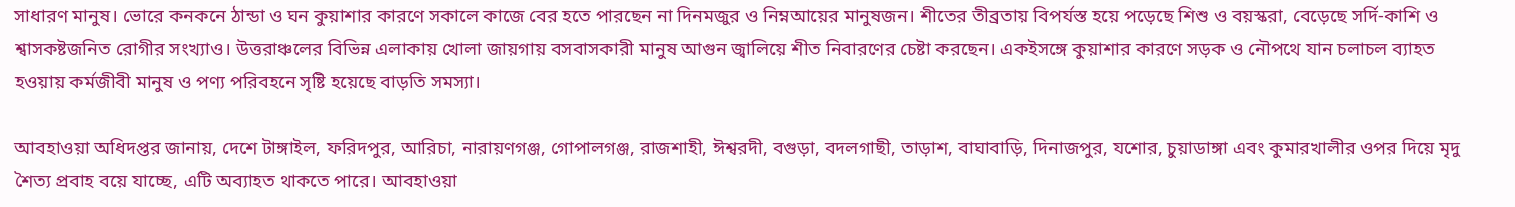সাধারণ মানুষ। ভোরে কনকনে ঠান্ডা ও ঘন কুয়াশার কারণে সকালে কাজে বের হতে পারছেন না দিনমজুর ও নিম্নআয়ের মানুষজন। শীতের তীব্রতায় বিপর্যস্ত হয়ে পড়েছে শিশু ও বয়স্করা, বেড়েছে সর্দি-কাশি ও শ্বাসকষ্টজনিত রোগীর সংখ্যাও। উত্তরাঞ্চলের বিভিন্ন এলাকায় খোলা জায়গায় বসবাসকারী মানুষ আগুন জ্বালিয়ে শীত নিবারণের চেষ্টা করছেন। একইসঙ্গে কুয়াশার কারণে সড়ক ও নৌপথে যান চলাচল ব্যাহত হওয়ায় কর্মজীবী মানুষ ও পণ্য পরিবহনে সৃষ্টি হয়েছে বাড়তি সমস্যা।

আবহাওয়া অধিদপ্তর জানায়, দেশে টাঙ্গাইল, ফরিদপুর, আরিচা, নারায়ণগঞ্জ, গোপালগঞ্জ, রাজশাহী, ঈশ্বরদী, বগুড়া, বদলগাছী, তাড়াশ, বাঘাবাড়ি, দিনাজপুর, যশোর, চুয়াডাঙ্গা এবং কুমারখালীর ওপর দিয়ে মৃদু শৈত্য প্রবাহ বয়ে যাচ্ছে, এটি অব্যাহত থাকতে পারে। আবহাওয়া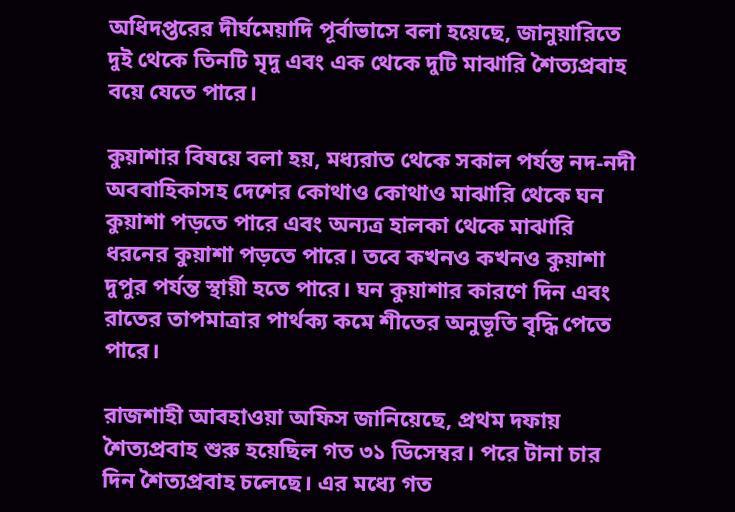অধিদপ্তরের দীর্ঘমেয়াদি পূর্বাভাসে বলা হয়েছে, জানুয়ারিতে দুই থেকে তিনটি মৃদু এবং এক থেকে দুটি মাঝারি শৈত্যপ্রবাহ বয়ে যেতে পারে।

কুয়াশার বিষয়ে বলা হয়, মধ্যরাত থেকে সকাল পর্যন্ত নদ-নদী অববাহিকাসহ দেশের কোথাও কোথাও মাঝারি থেকে ঘন কুয়াশা পড়তে পারে এবং অন্যত্র হালকা থেকে মাঝারি ধরনের কুয়াশা পড়তে পারে। তবে কখনও কখনও কুয়াশা দুপুর পর্যন্ত স্থায়ী হতে পারে। ঘন কুয়াশার কারণে দিন এবং রাতের তাপমাত্রার পার্থক্য কমে শীতের অনুভূতি বৃদ্ধি পেতে পারে।

রাজশাহী আবহাওয়া অফিস জানিয়েছে, প্রথম দফায় শৈত্যপ্রবাহ শুরু হয়েছিল গত ৩১ ডিসেম্বর। পরে টানা চার দিন শৈত্যপ্রবাহ চলেছে। এর মধ্যে গত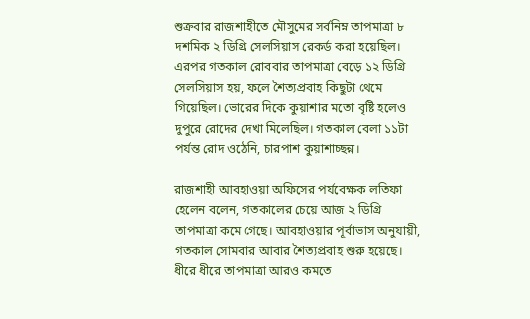শুক্রবার রাজশাহীতে মৌসুমের সর্বনিম্ন তাপমাত্রা ৮ দশমিক ২ ডিগ্রি সেলসিয়াস রেকর্ড করা হয়েছিল। এরপর গতকাল রোববার তাপমাত্রা বেড়ে ১২ ডিগ্রি সেলসিয়াস হয়, ফলে শৈত্যপ্রবাহ কিছুটা থেমে গিয়েছিল। ভোরের দিকে কুয়াশার মতো বৃষ্টি হলেও দুপুরে রোদের দেখা মিলেছিল। গতকাল বেলা ১১টা পর্যন্ত রোদ ওঠেনি, চারপাশ কুয়াশাচ্ছন্ন।

রাজশাহী আবহাওয়া অফিসের পর্যবেক্ষক লতিফা হেলেন বলেন, গতকালের চেয়ে আজ ২ ডিগ্রি তাপমাত্রা কমে গেছে। আবহাওয়ার পূর্বাভাস অনুযায়ী, গতকাল সোমবার আবার শৈত্যপ্রবাহ শুরু হয়েছে। ধীরে ধীরে তাপমাত্রা আরও কমতে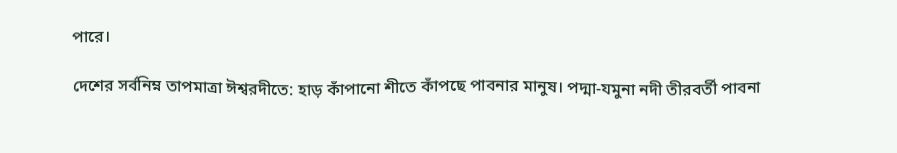পারে।

দেশের সর্বনিম্ন তাপমাত্রা ঈশ্বরদীতে: হাড় কাঁপানো শীতে কাঁপছে পাবনার মানুষ। পদ্মা-যমুনা নদী তীরবর্তী পাবনা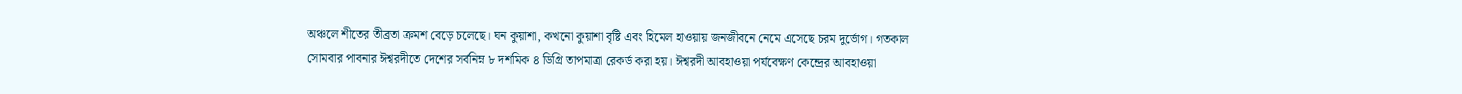অঞ্চলে শীতের তীব্রতা ক্রমশ বেড়ে চলেছে। ঘন কুয়াশা, কখনো কুয়াশা বৃষ্টি এবং হিমেল হাওয়ায় জনজীবনে নেমে এসেছে চরম দুর্ভোগ। গতকাল সোমবার পাবনার ঈশ্বরদীতে দেশের সর্বনিম্ন ৮ দশমিক ৪ ডিগ্রি তাপমাত্রা রেকর্ড করা হয়। ঈশ্বরদী আবহাওয়া পর্যবেক্ষণ কেন্দ্রের আবহাওয়া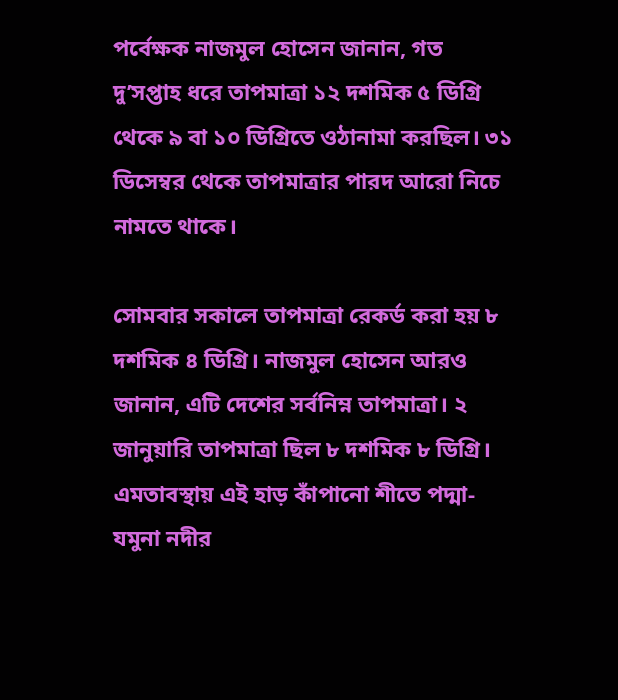পর্বেক্ষক নাজমুল হোসেন জানান, গত দু’সপ্তাহ ধরে তাপমাত্রা ১২ দশমিক ৫ ডিগ্রি থেকে ৯ বা ১০ ডিগ্রিতে ওঠানামা করছিল। ৩১ ডিসেম্বর থেকে তাপমাত্রার পারদ আরো নিচে নামতে থাকে।

সোমবার সকালে তাপমাত্রা রেকর্ড করা হয় ৮ দশমিক ৪ ডিগ্রি। নাজমুল হোসেন আরও জানান, এটি দেশের সর্বনিম্ন তাপমাত্রা। ২ জানুয়ারি তাপমাত্রা ছিল ৮ দশমিক ৮ ডিগ্রি। এমতাবস্থায় এই হাড় কাঁপানো শীতে পদ্মা-যমুনা নদীর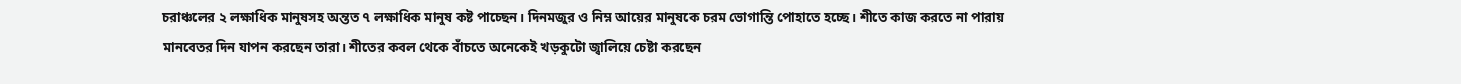চরাঞ্চলের ২ লক্ষাধিক মানুষসহ অন্তত ৭ লক্ষাধিক মানুষ কষ্ট পাচ্ছেন। দিনমজুর ও নিম্ন আয়ের মানুষকে চরম ভোগান্তি পোহাতে হচ্ছে। শীতে কাজ করতে না পারায় মানবেতর দিন যাপন করছেন তারা। শীতের কবল থেকে বাঁচতে অনেকেই খড়কুটো জ্বালিয়ে চেষ্টা করছেন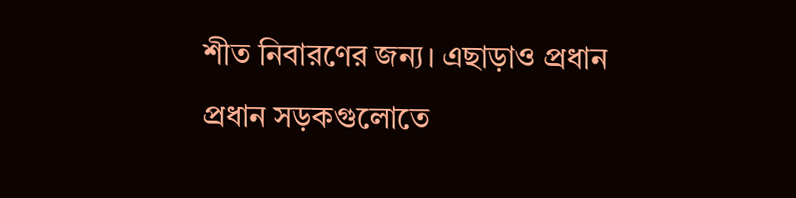শীত নিবারণের জন্য। এছাড়াও প্রধান প্রধান সড়কগুলোতে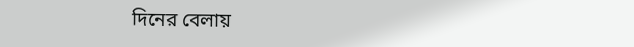দিনের বেলায়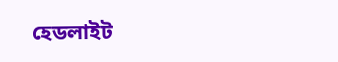হেডলাইট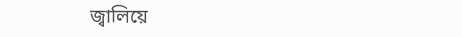জ্বালিয়ে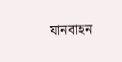যানবাহন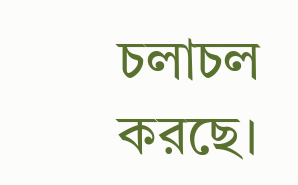চলাচল করছে।